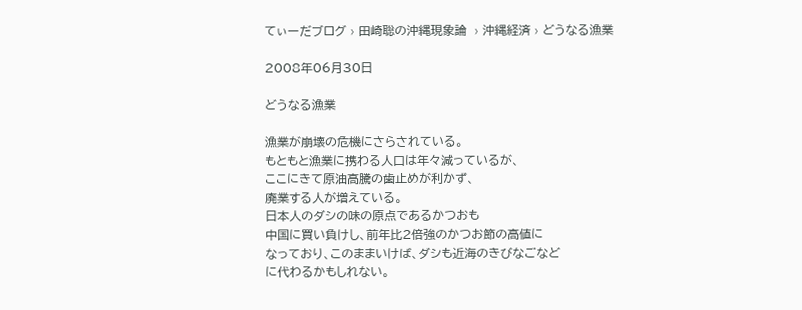てぃーだブログ › 田崎聡の沖縄現象論  › 沖縄経済 › どうなる漁業

2008年06月30日

どうなる漁業

漁業が崩壊の危機にさらされている。
もともと漁業に携わる人口は年々減っているが、
ここにきて原油高騰の歯止めが利かず、
廃業する人が増えている。
日本人のダシの味の原点であるかつおも
中国に買い負けし、前年比2倍強のかつお節の高値に
なっており、このままいけば、ダシも近海のきびなごなど
に代わるかもしれない。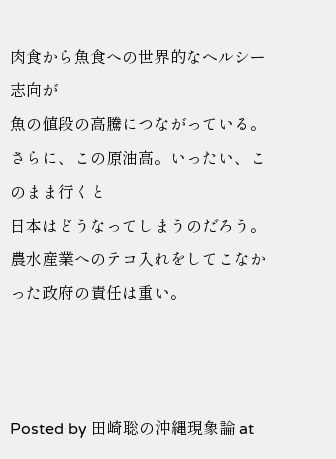肉食から魚食への世界的なヘルシー志向が
魚の値段の高騰につながっている。
さらに、この原油高。いったい、このまま行くと
日本はどうなってしまうのだろう。
農水産業へのテコ入れをしてこなかった政府の責任は重い。



Posted by 田崎聡の沖縄現象論 at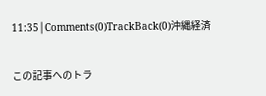11:35│Comments(0)TrackBack(0)沖縄経済

この記事へのトラ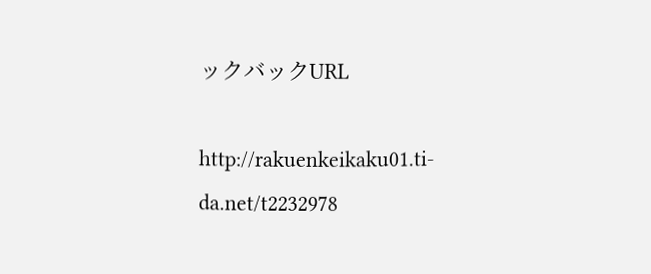ックバックURL

http://rakuenkeikaku01.ti-da.net/t2232978